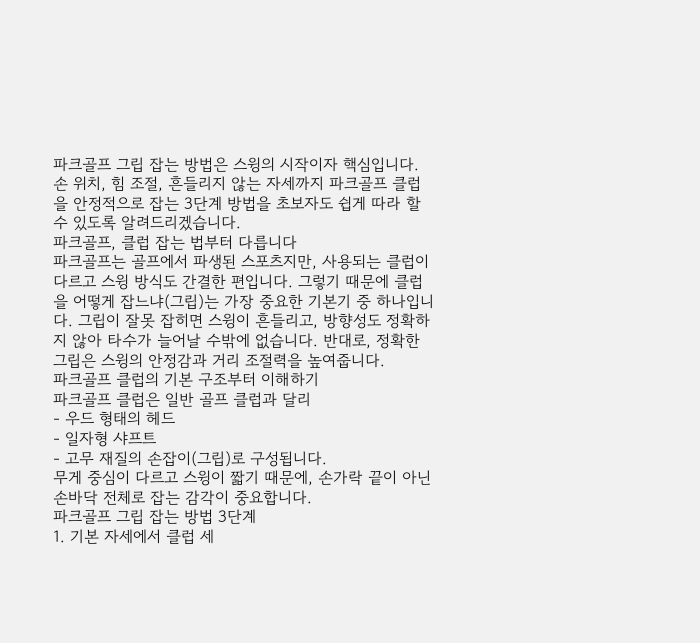파크골프 그립 잡는 방법은 스윙의 시작이자 핵심입니다. 손 위치, 힘 조절, 흔들리지 않는 자세까지 파크골프 클럽을 안정적으로 잡는 3단계 방법을 초보자도 쉽게 따라 할 수 있도록 알려드리겠습니다.
파크골프, 클럽 잡는 법부터 다릅니다
파크골프는 골프에서 파생된 스포츠지만, 사용되는 클럽이 다르고 스윙 방식도 간결한 편입니다. 그렇기 때문에 클럽을 어떻게 잡느냐(그립)는 가장 중요한 기본기 중 하나입니다. 그립이 잘못 잡히면 스윙이 흔들리고, 방향성도 정확하지 않아 타수가 늘어날 수밖에 없습니다. 반대로, 정확한 그립은 스윙의 안정감과 거리 조절력을 높여줍니다.
파크골프 클럽의 기본 구조부터 이해하기
파크골프 클럽은 일반 골프 클럽과 달리
- 우드 형태의 헤드
- 일자형 샤프트
- 고무 재질의 손잡이(그립)로 구성됩니다.
무게 중심이 다르고 스윙이 짧기 때문에, 손가락 끝이 아닌 손바닥 전체로 잡는 감각이 중요합니다.
파크골프 그립 잡는 방법 3단계
1. 기본 자세에서 클럽 세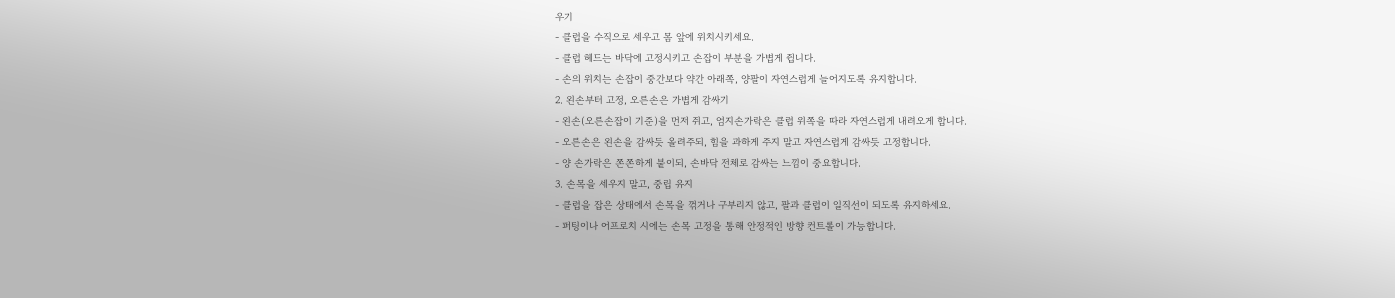우기
- 클럽을 수직으로 세우고 몸 앞에 위치시키세요.
- 클럽 헤드는 바닥에 고정시키고 손잡이 부분을 가볍게 쥡니다.
- 손의 위치는 손잡이 중간보다 약간 아래쪽, 양팔이 자연스럽게 늘어지도록 유지합니다.
2. 왼손부터 고정, 오른손은 가볍게 감싸기
- 왼손(오른손잡이 기준)을 먼저 쥐고, 엄지손가락은 클럽 위쪽을 따라 자연스럽게 내려오게 합니다.
- 오른손은 왼손을 감싸듯 올려주되, 힘을 과하게 주지 말고 자연스럽게 감싸듯 고정합니다.
- 양 손가락은 쫀쫀하게 붙이되, 손바닥 전체로 감싸는 느낌이 중요합니다.
3. 손목을 세우지 말고, 중립 유지
- 클럽을 잡은 상태에서 손목을 꺾거나 구부리지 않고, 팔과 클럽이 일직선이 되도록 유지하세요.
- 퍼팅이나 어프로치 시에는 손목 고정을 통해 안정적인 방향 컨트롤이 가능합니다.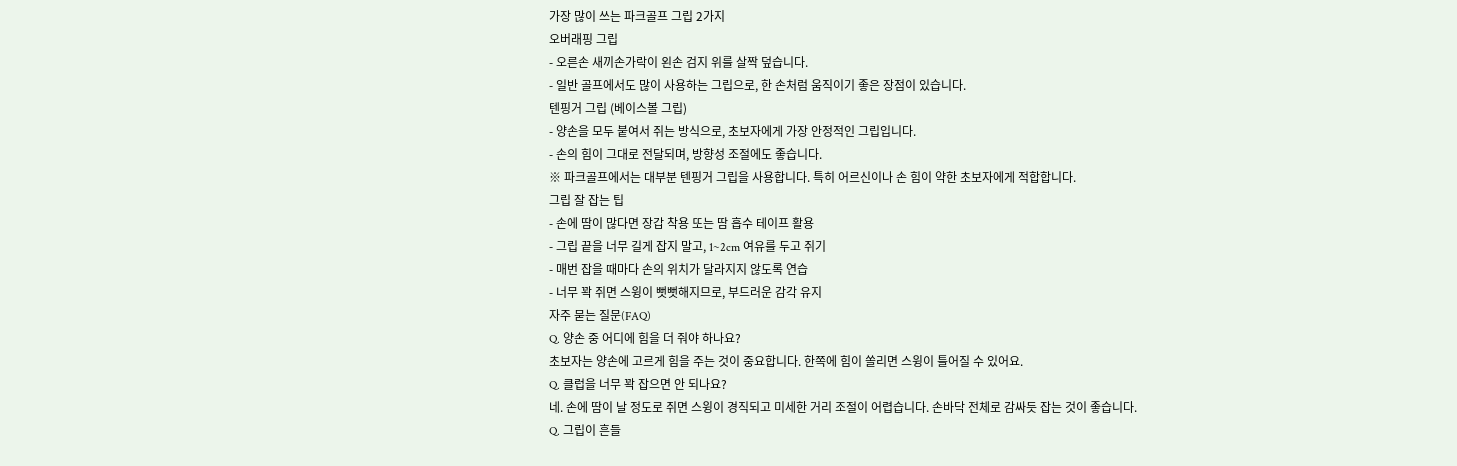가장 많이 쓰는 파크골프 그립 2가지
오버래핑 그립
- 오른손 새끼손가락이 왼손 검지 위를 살짝 덮습니다.
- 일반 골프에서도 많이 사용하는 그립으로, 한 손처럼 움직이기 좋은 장점이 있습니다.
텐핑거 그립 (베이스볼 그립)
- 양손을 모두 붙여서 쥐는 방식으로, 초보자에게 가장 안정적인 그립입니다.
- 손의 힘이 그대로 전달되며, 방향성 조절에도 좋습니다.
※ 파크골프에서는 대부분 텐핑거 그립을 사용합니다. 특히 어르신이나 손 힘이 약한 초보자에게 적합합니다.
그립 잘 잡는 팁
- 손에 땀이 많다면 장갑 착용 또는 땀 흡수 테이프 활용
- 그립 끝을 너무 길게 잡지 말고, 1~2cm 여유를 두고 쥐기
- 매번 잡을 때마다 손의 위치가 달라지지 않도록 연습
- 너무 꽉 쥐면 스윙이 뻣뻣해지므로, 부드러운 감각 유지
자주 묻는 질문(FAQ)
Q. 양손 중 어디에 힘을 더 줘야 하나요?
초보자는 양손에 고르게 힘을 주는 것이 중요합니다. 한쪽에 힘이 쏠리면 스윙이 틀어질 수 있어요.
Q. 클럽을 너무 꽉 잡으면 안 되나요?
네. 손에 땀이 날 정도로 쥐면 스윙이 경직되고 미세한 거리 조절이 어렵습니다. 손바닥 전체로 감싸듯 잡는 것이 좋습니다.
Q. 그립이 흔들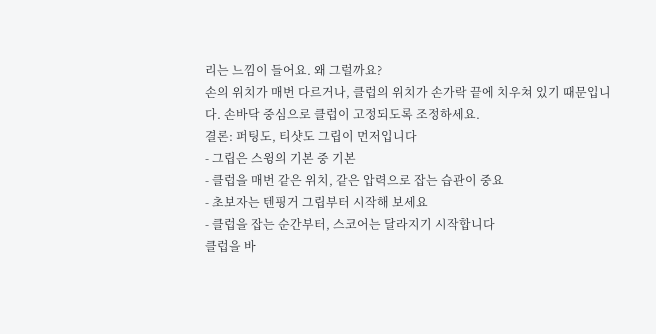리는 느낌이 들어요. 왜 그럴까요?
손의 위치가 매번 다르거나, 클럽의 위치가 손가락 끝에 치우쳐 있기 때문입니다. 손바닥 중심으로 클럽이 고정되도록 조정하세요.
결론: 퍼팅도, 티샷도 그립이 먼저입니다
- 그립은 스윙의 기본 중 기본
- 클럽을 매번 같은 위치, 같은 압력으로 잡는 습관이 중요
- 초보자는 텐핑거 그립부터 시작해 보세요
- 클럽을 잡는 순간부터, 스코어는 달라지기 시작합니다
클럽을 바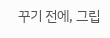꾸기 전에, 그립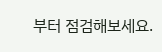부터 점검해보세요.